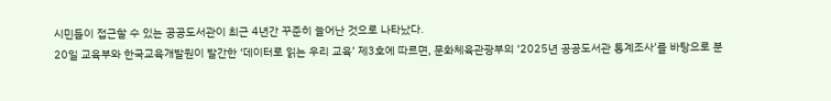시민들이 접근할 수 있는 공공도서관이 최근 4년간 꾸준히 늘어난 것으로 나타났다.
20일 교육부와 한국교육개발원이 발간한 ‘데이터로 읽는 우리 교육’ 제3호에 따르면, 문화체육관광부의 ‘2025년 공공도서관 통계조사’를 바탕으로 분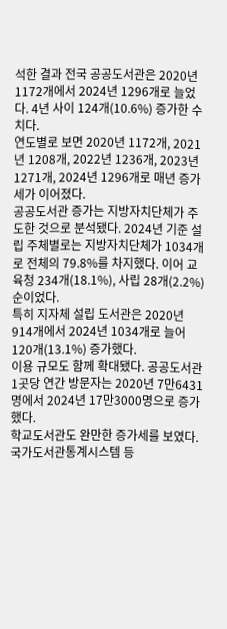석한 결과 전국 공공도서관은 2020년 1172개에서 2024년 1296개로 늘었다. 4년 사이 124개(10.6%) 증가한 수치다.
연도별로 보면 2020년 1172개, 2021년 1208개, 2022년 1236개, 2023년 1271개, 2024년 1296개로 매년 증가세가 이어졌다.
공공도서관 증가는 지방자치단체가 주도한 것으로 분석됐다. 2024년 기준 설립 주체별로는 지방자치단체가 1034개로 전체의 79.8%를 차지했다. 이어 교육청 234개(18.1%), 사립 28개(2.2%) 순이었다.
특히 지자체 설립 도서관은 2020년 914개에서 2024년 1034개로 늘어 120개(13.1%) 증가했다.
이용 규모도 함께 확대됐다. 공공도서관 1곳당 연간 방문자는 2020년 7만6431명에서 2024년 17만3000명으로 증가했다.
학교도서관도 완만한 증가세를 보였다. 국가도서관통계시스템 등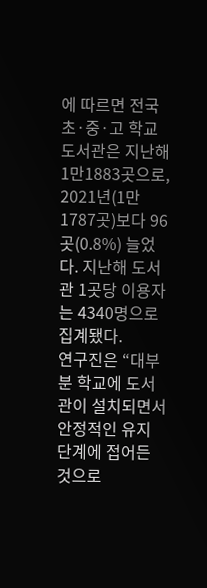에 따르면 전국 초·중·고 학교도서관은 지난해 1만1883곳으로, 2021년(1만1787곳)보다 96곳(0.8%) 늘었다. 지난해 도서관 1곳당 이용자는 4340명으로 집계됐다.
연구진은 “대부분 학교에 도서관이 설치되면서 안정적인 유지 단계에 접어든 것으로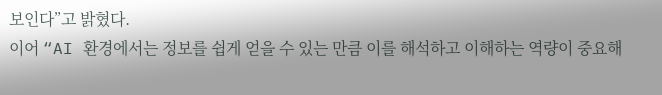보인다”고 밝혔다.
이어 “AI 환경에서는 정보를 쉽게 얻을 수 있는 만큼 이를 해석하고 이해하는 역량이 중요해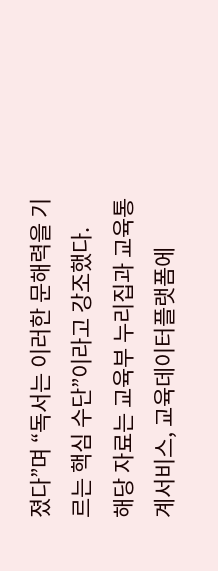졌다”며 “독서는 이러한 문해력을 기르는 핵심 수단”이라고 강조했다.
해당 자료는 교육부 누리집과 교육통계서비스, 교육데이터플랫폼에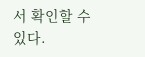서 확인할 수 있다.